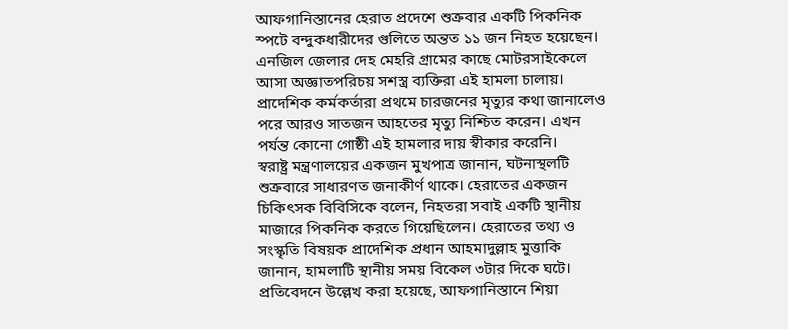আফগানিস্তানের হেরাত প্রদেশে শুক্রবার একটি পিকনিক স্পটে বন্দুকধারীদের গুলিতে অন্তত ১১ জন নিহত হয়েছেন। এনজিল জেলার দেহ মেহরি গ্রামের কাছে মোটরসাইকেলে আসা অজ্ঞাতপরিচয় সশস্ত্র ব্যক্তিরা এই হামলা চালায়। প্রাদেশিক কর্মকর্তারা প্রথমে চারজনের মৃত্যুর কথা জানালেও পরে আরও সাতজন আহতের মৃত্যু নিশ্চিত করেন। এখন পর্যন্ত কোনো গোষ্ঠী এই হামলার দায় স্বীকার করেনি।
স্বরাষ্ট্র মন্ত্রণালয়ের একজন মুখপাত্র জানান, ঘটনাস্থলটি শুক্রবারে সাধারণত জনাকীর্ণ থাকে। হেরাতের একজন চিকিৎসক বিবিসিকে বলেন, নিহতরা সবাই একটি স্থানীয় মাজারে পিকনিক করতে গিয়েছিলেন। হেরাতের তথ্য ও সংস্কৃতি বিষয়ক প্রাদেশিক প্রধান আহমাদুল্লাহ মুত্তাকি জানান, হামলাটি স্থানীয় সময় বিকেল ৩টার দিকে ঘটে।
প্রতিবেদনে উল্লেখ করা হয়েছে, আফগানিস্তানে শিয়া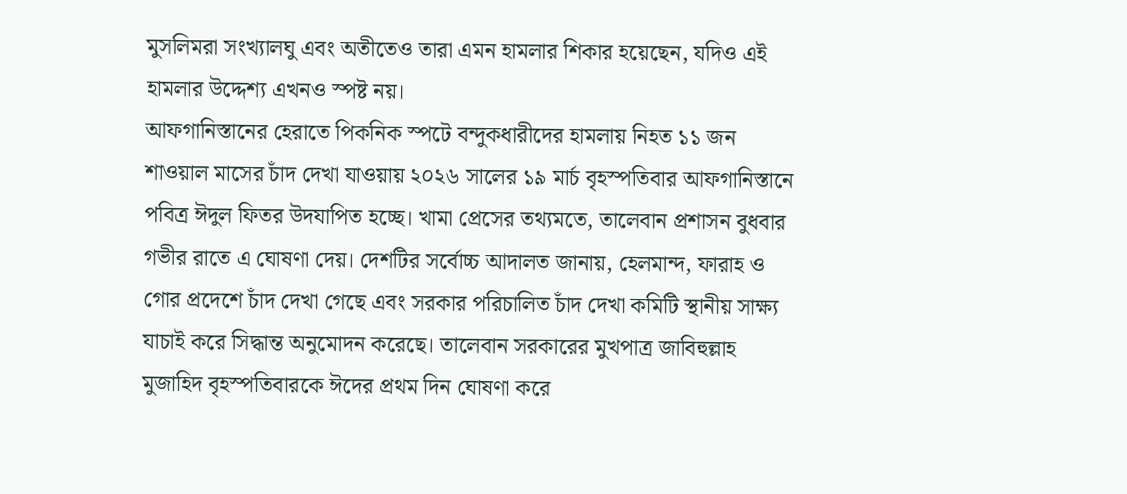মুসলিমরা সংখ্যালঘু এবং অতীতেও তারা এমন হামলার শিকার হয়েছেন, যদিও এই হামলার উদ্দেশ্য এখনও স্পষ্ট নয়।
আফগানিস্তানের হেরাতে পিকনিক স্পটে বন্দুকধারীদের হামলায় নিহত ১১ জন
শাওয়াল মাসের চাঁদ দেখা যাওয়ায় ২০২৬ সালের ১৯ মার্চ বৃহস্পতিবার আফগানিস্তানে পবিত্র ঈদুল ফিতর উদযাপিত হচ্ছে। খামা প্রেসের তথ্যমতে, তালেবান প্রশাসন বুধবার গভীর রাতে এ ঘোষণা দেয়। দেশটির সর্বোচ্চ আদালত জানায়, হেলমান্দ, ফারাহ ও গোর প্রদেশে চাঁদ দেখা গেছে এবং সরকার পরিচালিত চাঁদ দেখা কমিটি স্থানীয় সাক্ষ্য যাচাই করে সিদ্ধান্ত অনুমোদন করেছে। তালেবান সরকারের মুখপাত্র জাবিহুল্লাহ মুজাহিদ বৃহস্পতিবারকে ঈদের প্রথম দিন ঘোষণা করে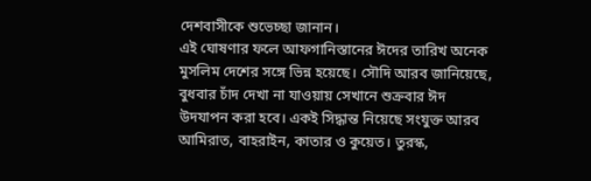দেশবাসীকে শুভেচ্ছা জানান।
এই ঘোষণার ফলে আফগানিস্তানের ঈদের তারিখ অনেক মুসলিম দেশের সঙ্গে ভিন্ন হয়েছে। সৌদি আরব জানিয়েছে, বুধবার চাঁদ দেখা না যাওয়ায় সেখানে শুক্রবার ঈদ উদযাপন করা হবে। একই সিদ্ধান্ত নিয়েছে সংযুক্ত আরব আমিরাত, বাহরাইন, কাতার ও কুয়েত। তুরস্ক,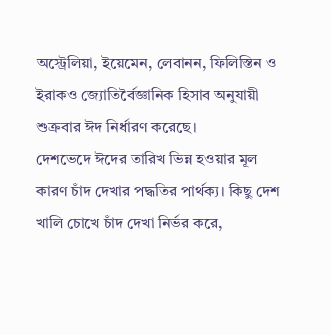অস্ট্রেলিয়া, ইয়েমেন, লেবানন, ফিলিস্তিন ও ইরাকও জ্যোতির্বৈজ্ঞানিক হিসাব অনুযায়ী শুক্রবার ঈদ নির্ধারণ করেছে।
দেশভেদে ঈদের তারিখ ভিন্ন হওয়ার মূল কারণ চাঁদ দেখার পদ্ধতির পার্থক্য। কিছু দেশ খালি চোখে চাঁদ দেখা নির্ভর করে,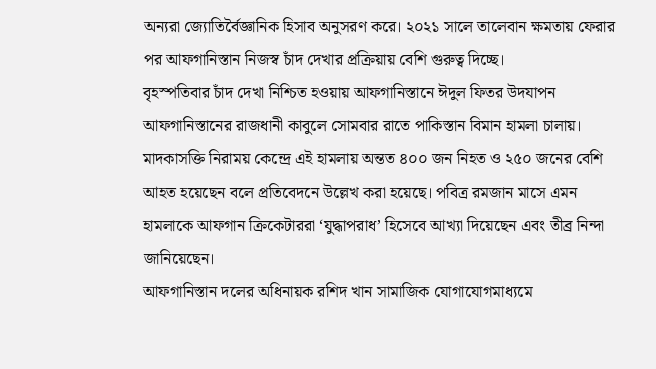অন্যরা জ্যোতির্বৈজ্ঞানিক হিসাব অনুসরণ করে। ২০২১ সালে তালেবান ক্ষমতায় ফেরার পর আফগানিস্তান নিজস্ব চাঁদ দেখার প্রক্রিয়ায় বেশি গুরুত্ব দিচ্ছে।
বৃহস্পতিবার চাঁদ দেখা নিশ্চিত হওয়ায় আফগানিস্তানে ঈদুল ফিতর উদযাপন
আফগানিস্তানের রাজধানী কাবুলে সোমবার রাতে পাকিস্তান বিমান হামলা চালায়। মাদকাসক্তি নিরাময় কেন্দ্রে এই হামলায় অন্তত ৪০০ জন নিহত ও ২৫০ জনের বেশি আহত হয়েছেন বলে প্রতিবেদনে উল্লেখ করা হয়েছে। পবিত্র রমজান মাসে এমন হামলাকে আফগান ক্রিকেটাররা ‘যুদ্ধাপরাধ’ হিসেবে আখ্যা দিয়েছেন এবং তীব্র নিন্দা জানিয়েছেন।
আফগানিস্তান দলের অধিনায়ক রশিদ খান সামাজিক যোগাযোগমাধ্যমে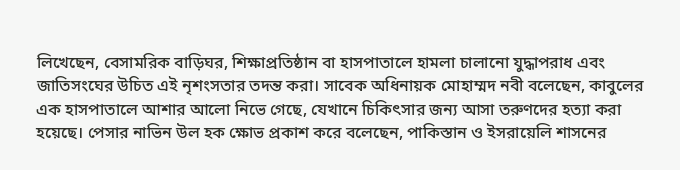লিখেছেন, বেসামরিক বাড়িঘর, শিক্ষাপ্রতিষ্ঠান বা হাসপাতালে হামলা চালানো যুদ্ধাপরাধ এবং জাতিসংঘের উচিত এই নৃশংসতার তদন্ত করা। সাবেক অধিনায়ক মোহাম্মদ নবী বলেছেন, কাবুলের এক হাসপাতালে আশার আলো নিভে গেছে, যেখানে চিকিৎসার জন্য আসা তরুণদের হত্যা করা হয়েছে। পেসার নাভিন উল হক ক্ষোভ প্রকাশ করে বলেছেন, পাকিস্তান ও ইসরায়েলি শাসনের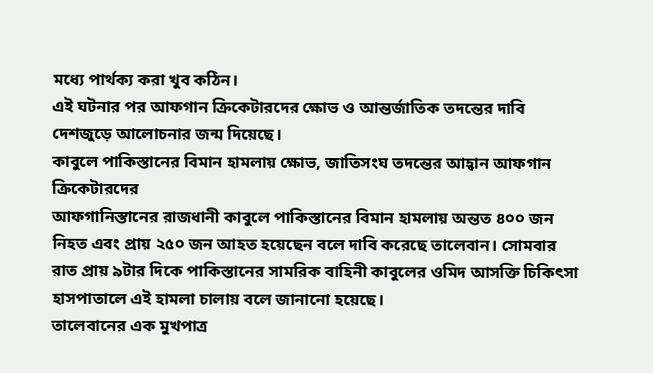মধ্যে পার্থক্য করা খুব কঠিন।
এই ঘটনার পর আফগান ক্রিকেটারদের ক্ষোভ ও আন্তর্জাতিক তদন্তের দাবি দেশজুড়ে আলোচনার জন্ম দিয়েছে।
কাবুলে পাকিস্তানের বিমান হামলায় ক্ষোভ, জাতিসংঘ তদন্তের আহ্বান আফগান ক্রিকেটারদের
আফগানিস্তানের রাজধানী কাবুলে পাকিস্তানের বিমান হামলায় অন্তত ৪০০ জন নিহত এবং প্রায় ২৫০ জন আহত হয়েছেন বলে দাবি করেছে তালেবান। সোমবার রাত প্রায় ৯টার দিকে পাকিস্তানের সামরিক বাহিনী কাবুলের ওমিদ আসক্তি চিকিৎসা হাসপাতালে এই হামলা চালায় বলে জানানো হয়েছে।
তালেবানের এক মুখপাত্র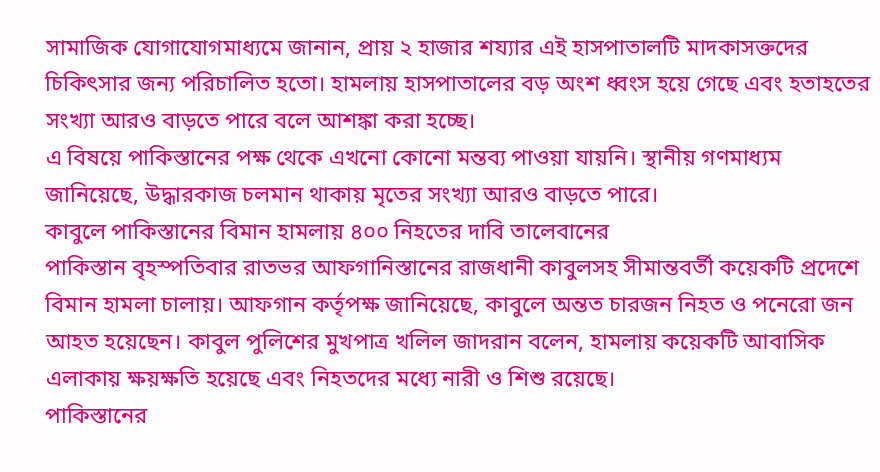সামাজিক যোগাযোগমাধ্যমে জানান, প্রায় ২ হাজার শয্যার এই হাসপাতালটি মাদকাসক্তদের চিকিৎসার জন্য পরিচালিত হতো। হামলায় হাসপাতালের বড় অংশ ধ্বংস হয়ে গেছে এবং হতাহতের সংখ্যা আরও বাড়তে পারে বলে আশঙ্কা করা হচ্ছে।
এ বিষয়ে পাকিস্তানের পক্ষ থেকে এখনো কোনো মন্তব্য পাওয়া যায়নি। স্থানীয় গণমাধ্যম জানিয়েছে, উদ্ধারকাজ চলমান থাকায় মৃতের সংখ্যা আরও বাড়তে পারে।
কাবুলে পাকিস্তানের বিমান হামলায় ৪০০ নিহতের দাবি তালেবানের
পাকিস্তান বৃহস্পতিবার রাতভর আফগানিস্তানের রাজধানী কাবুলসহ সীমান্তবর্তী কয়েকটি প্রদেশে বিমান হামলা চালায়। আফগান কর্তৃপক্ষ জানিয়েছে, কাবুলে অন্তত চারজন নিহত ও পনেরো জন আহত হয়েছেন। কাবুল পুলিশের মুখপাত্র খলিল জাদরান বলেন, হামলায় কয়েকটি আবাসিক এলাকায় ক্ষয়ক্ষতি হয়েছে এবং নিহতদের মধ্যে নারী ও শিশু রয়েছে।
পাকিস্তানের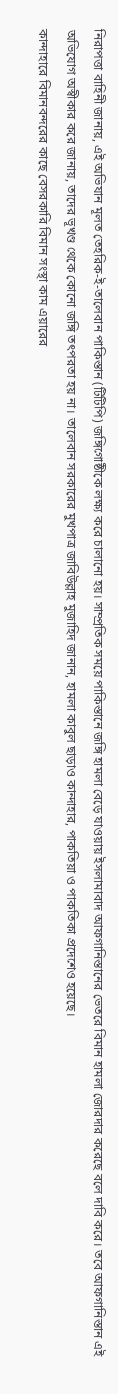নিরাপত্তা বাহিনী জানায়, এই অভিযান মূলত তেহরিক-ই-তালেবান পাকিস্তান (টিটিপি) জঙ্গিগোষ্ঠীকে লক্ষ্য করে চালানো হয়। সাম্প্রতিক সময়ে পাকিস্তানে জঙ্গি হামলা বেড়ে যাওয়ায় ইসলামাবাদ আফগানিস্তানের ভেতরে বিমান হামলা জোরদার করেছে বলে দাবি করে। তবে আফগানিস্তান এই অভিযোগ অস্বীকার করে জানায়, তাদের ভূখণ্ড থেকে কোনো জঙ্গি তৎপরতা হয় না। তালেবান সরকারের মুখপাত্র জাবিউল্লাহ মুজাহিদ জানান, হামলা কাবুল ছাড়াও কান্দাহার, পাকতিয়া ও পাকতিকা প্রদেশেও হয়েছে।
কান্দাহারে বিমানবন্দরের কাছে বেসরকারি বিমান সংস্থা কাম এয়ারের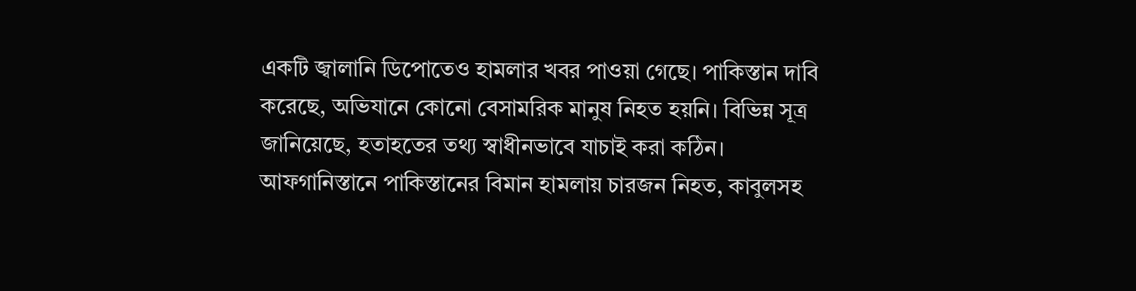একটি জ্বালানি ডিপোতেও হামলার খবর পাওয়া গেছে। পাকিস্তান দাবি করেছে, অভিযানে কোনো বেসামরিক মানুষ নিহত হয়নি। বিভিন্ন সূত্র জানিয়েছে, হতাহতের তথ্য স্বাধীনভাবে যাচাই করা কঠিন।
আফগানিস্তানে পাকিস্তানের বিমান হামলায় চারজন নিহত, কাবুলসহ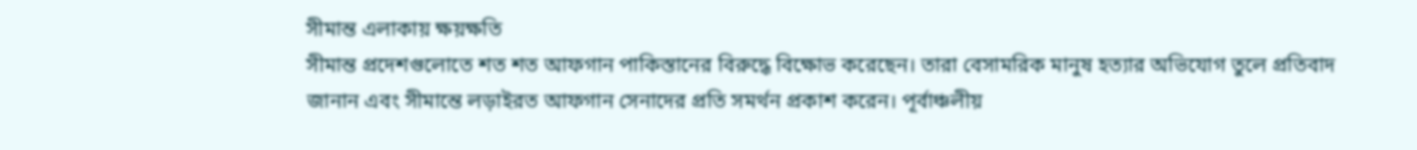সীমান্ত এলাকায় ক্ষয়ক্ষতি
সীমান্ত প্রদেশগুলোতে শত শত আফগান পাকিস্তানের বিরুদ্ধে বিক্ষোভ করেছেন। তারা বেসামরিক মানুষ হত্যার অভিযোগ তুলে প্রতিবাদ জানান এবং সীমান্তে লড়াইরত আফগান সেনাদের প্রতি সমর্থন প্রকাশ করেন। পূর্বাঞ্চলীয়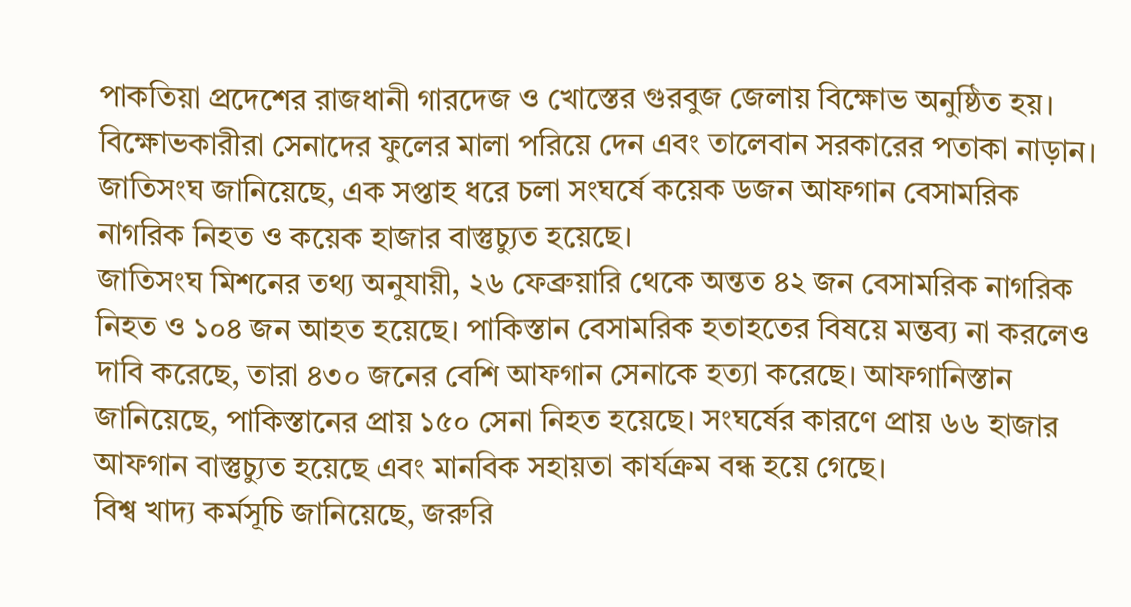পাকতিয়া প্রদেশের রাজধানী গারদেজ ও খোস্তের গুরবুজ জেলায় বিক্ষোভ অনুষ্ঠিত হয়। বিক্ষোভকারীরা সেনাদের ফুলের মালা পরিয়ে দেন এবং তালেবান সরকারের পতাকা নাড়ান। জাতিসংঘ জানিয়েছে, এক সপ্তাহ ধরে চলা সংঘর্ষে কয়েক ডজন আফগান বেসামরিক নাগরিক নিহত ও কয়েক হাজার বাস্তুচ্যুত হয়েছে।
জাতিসংঘ মিশনের তথ্য অনুযায়ী, ২৬ ফেব্রুয়ারি থেকে অন্তত ৪২ জন বেসামরিক নাগরিক নিহত ও ১০৪ জন আহত হয়েছে। পাকিস্তান বেসামরিক হতাহতের বিষয়ে মন্তব্য না করলেও দাবি করেছে, তারা ৪৩০ জনের বেশি আফগান সেনাকে হত্যা করেছে। আফগানিস্তান জানিয়েছে, পাকিস্তানের প্রায় ১৫০ সেনা নিহত হয়েছে। সংঘর্ষের কারণে প্রায় ৬৬ হাজার আফগান বাস্তুচ্যুত হয়েছে এবং মানবিক সহায়তা কার্যক্রম বন্ধ হয়ে গেছে।
বিশ্ব খাদ্য কর্মসূচি জানিয়েছে, জরুরি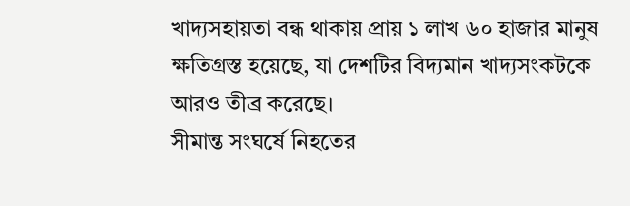খাদ্যসহায়তা বন্ধ থাকায় প্রায় ১ লাখ ৬০ হাজার মানুষ ক্ষতিগ্রস্ত হয়েছে, যা দেশটির বিদ্যমান খাদ্যসংকটকে আরও তীব্র করেছে।
সীমান্ত সংঘর্ষে নিহতের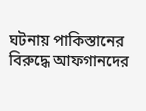ঘটনায় পাকিস্তানের বিরুদ্ধে আফগানদের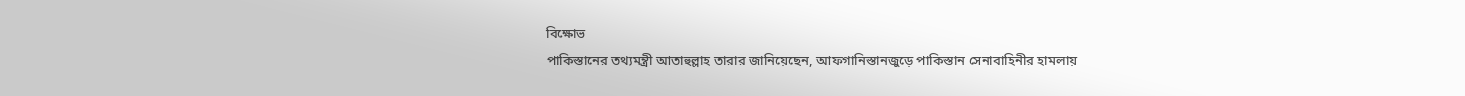বিক্ষোভ
পাকিস্তানের তথ্যমন্ত্রী আতাহুল্লাহ তারার জানিয়েছেন, আফগানিস্তানজুড়ে পাকিস্তান সেনাবাহিনীর হামলায়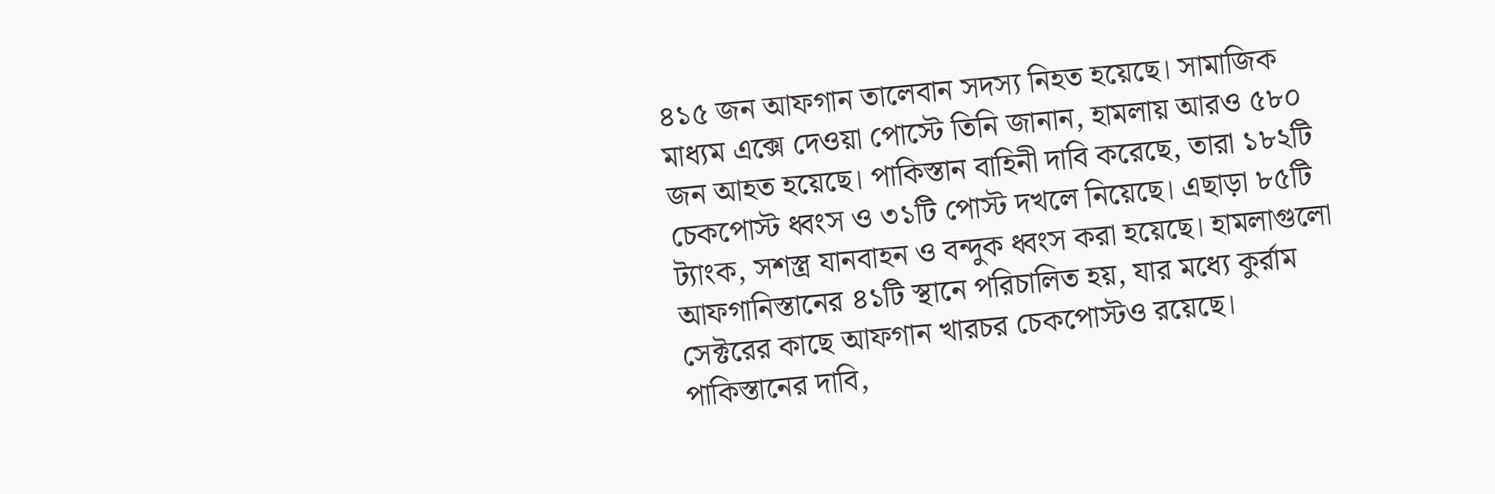৪১৫ জন আফগান তালেবান সদস্য নিহত হয়েছে। সামাজিক মাধ্যম এক্সে দেওয়া পোস্টে তিনি জানান, হামলায় আরও ৫৮০ জন আহত হয়েছে। পাকিস্তান বাহিনী দাবি করেছে, তারা ১৮২টি চেকপোস্ট ধ্বংস ও ৩১টি পোস্ট দখলে নিয়েছে। এছাড়া ৮৫টি ট্যাংক, সশস্ত্র যানবাহন ও বন্দুক ধ্বংস করা হয়েছে। হামলাগুলো আফগানিস্তানের ৪১টি স্থানে পরিচালিত হয়, যার মধ্যে কুর্রাম সেক্টরের কাছে আফগান খারচর চেকপোস্টও রয়েছে।
পাকিস্তানের দাবি,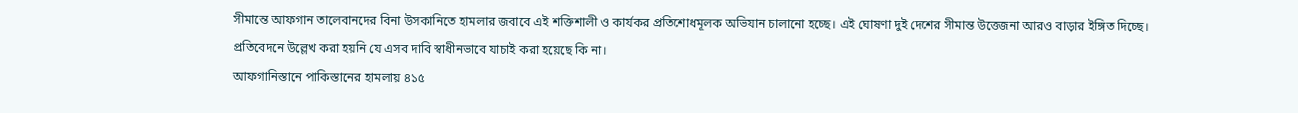সীমান্তে আফগান তালেবানদের বিনা উসকানিতে হামলার জবাবে এই শক্তিশালী ও কার্যকর প্রতিশোধমূলক অভিযান চালানো হচ্ছে। এই ঘোষণা দুই দেশের সীমান্ত উত্তেজনা আরও বাড়ার ইঙ্গিত দিচ্ছে।
প্রতিবেদনে উল্লেখ করা হয়নি যে এসব দাবি স্বাধীনভাবে যাচাই করা হয়েছে কি না।
আফগানিস্তানে পাকিস্তানের হামলায় ৪১৫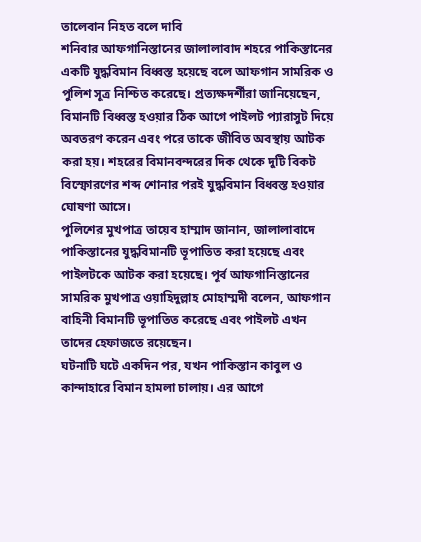তালেবান নিহত বলে দাবি
শনিবার আফগানিস্তানের জালালাবাদ শহরে পাকিস্তানের একটি যুদ্ধবিমান বিধ্বস্ত হয়েছে বলে আফগান সামরিক ও পুলিশ সূত্র নিশ্চিত করেছে। প্রত্যক্ষদর্শীরা জানিয়েছেন, বিমানটি বিধ্বস্ত হওয়ার ঠিক আগে পাইলট প্যারাসুট দিয়ে অবতরণ করেন এবং পরে তাকে জীবিত অবস্থায় আটক করা হয়। শহরের বিমানবন্দরের দিক থেকে দুটি বিকট বিস্ফোরণের শব্দ শোনার পরই যুদ্ধবিমান বিধ্বস্ত হওয়ার ঘোষণা আসে।
পুলিশের মুখপাত্র তায়েব হাম্মাদ জানান, জালালাবাদে পাকিস্তানের যুদ্ধবিমানটি ভূপাতিত করা হয়েছে এবং পাইলটকে আটক করা হয়েছে। পূর্ব আফগানিস্তানের সামরিক মুখপাত্র ওয়াহিদুল্লাহ মোহাম্মদী বলেন, আফগান বাহিনী বিমানটি ভূপাতিত করেছে এবং পাইলট এখন তাদের হেফাজতে রয়েছেন।
ঘটনাটি ঘটে একদিন পর, যখন পাকিস্তান কাবুল ও কান্দাহারে বিমান হামলা চালায়। এর আগে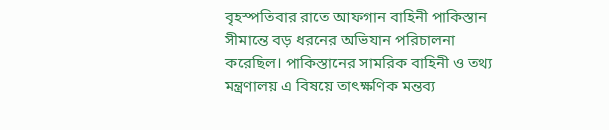বৃহস্পতিবার রাতে আফগান বাহিনী পাকিস্তান সীমান্তে বড় ধরনের অভিযান পরিচালনা করেছিল। পাকিস্তানের সামরিক বাহিনী ও তথ্য মন্ত্রণালয় এ বিষয়ে তাৎক্ষণিক মন্তব্য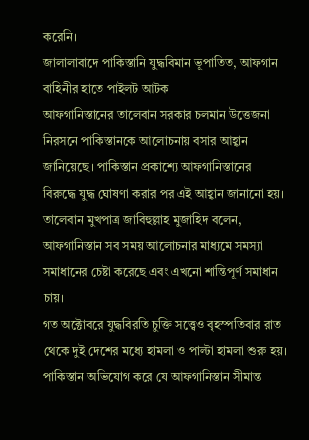করেনি।
জালালাবাদে পাকিস্তানি যুদ্ধবিমান ভূপাতিত, আফগান বাহিনীর হাতে পাইলট আটক
আফগানিস্তানের তালেবান সরকার চলমান উত্তেজনা নিরসনে পাকিস্তানকে আলোচনায় বসার আহ্বান জানিয়েছে। পাকিস্তান প্রকাশ্যে আফগানিস্তানের বিরুদ্ধে যুদ্ধ ঘোষণা করার পর এই আহ্বান জানানো হয়। তালেবান মুখপাত্র জাবিহুল্লাহ মুজাহিদ বলেন, আফগানিস্তান সব সময় আলোচনার মাধ্যমে সমস্যা সমাধানের চেষ্টা করেছে এবং এখনো শান্তিপূর্ণ সমাধান চায়।
গত অক্টোবরে যুদ্ধবিরতি চুক্তি সত্ত্বেও বৃহস্পতিবার রাত থেকে দুই দেশের মধ্যে হামলা ও পাল্টা হামলা শুরু হয়। পাকিস্তান অভিযোগ করে যে আফগানিস্তান সীমান্ত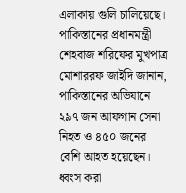এলাকায় গুলি চালিয়েছে। পাকিস্তানের প্রধানমন্ত্রী শেহবাজ শরিফের মুখপাত্র মোশাররফ জাইদি জানান, পাকিস্তানের অভিযানে ২৯৭ জন আফগান সেনা নিহত ও ৪৫০ জনের বেশি আহত হয়েছেন। ধ্বংস করা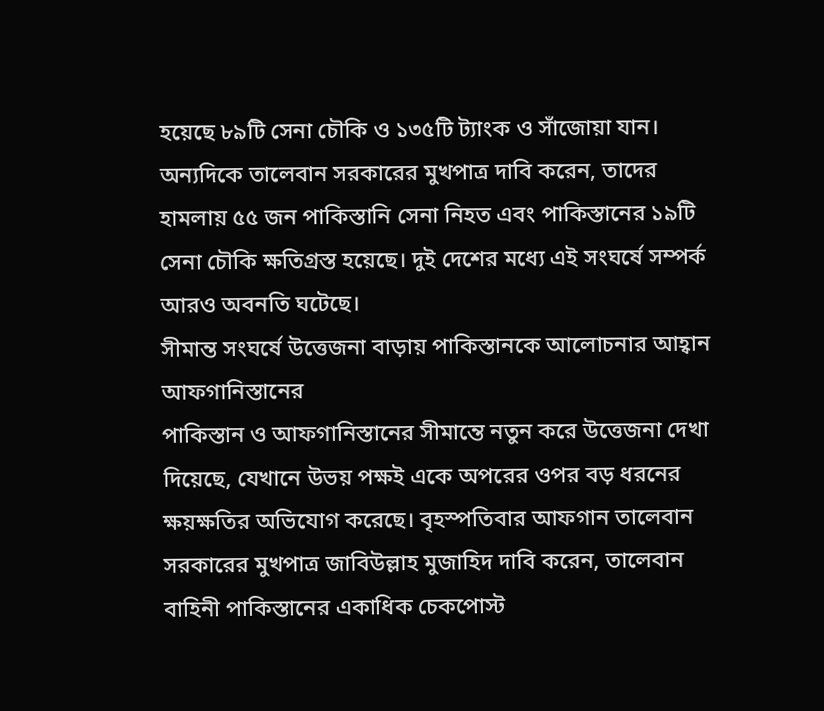হয়েছে ৮৯টি সেনা চৌকি ও ১৩৫টি ট্যাংক ও সাঁজোয়া যান।
অন্যদিকে তালেবান সরকারের মুখপাত্র দাবি করেন, তাদের হামলায় ৫৫ জন পাকিস্তানি সেনা নিহত এবং পাকিস্তানের ১৯টি সেনা চৌকি ক্ষতিগ্রস্ত হয়েছে। দুই দেশের মধ্যে এই সংঘর্ষে সম্পর্ক আরও অবনতি ঘটেছে।
সীমান্ত সংঘর্ষে উত্তেজনা বাড়ায় পাকিস্তানকে আলোচনার আহ্বান আফগানিস্তানের
পাকিস্তান ও আফগানিস্তানের সীমান্তে নতুন করে উত্তেজনা দেখা দিয়েছে, যেখানে উভয় পক্ষই একে অপরের ওপর বড় ধরনের ক্ষয়ক্ষতির অভিযোগ করেছে। বৃহস্পতিবার আফগান তালেবান সরকারের মুখপাত্র জাবিউল্লাহ মুজাহিদ দাবি করেন, তালেবান বাহিনী পাকিস্তানের একাধিক চেকপোস্ট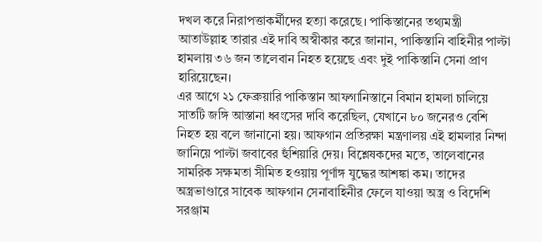দখল করে নিরাপত্তাকর্মীদের হত্যা করেছে। পাকিস্তানের তথ্যমন্ত্রী আতাউল্লাহ তারার এই দাবি অস্বীকার করে জানান, পাকিস্তানি বাহিনীর পাল্টা হামলায় ৩৬ জন তালেবান নিহত হয়েছে এবং দুই পাকিস্তানি সেনা প্রাণ হারিয়েছেন।
এর আগে ২১ ফেব্রুয়ারি পাকিস্তান আফগানিস্তানে বিমান হামলা চালিয়ে সাতটি জঙ্গি আস্তানা ধ্বংসের দাবি করেছিল, যেখানে ৮০ জনেরও বেশি নিহত হয় বলে জানানো হয়। আফগান প্রতিরক্ষা মন্ত্রণালয় এই হামলার নিন্দা জানিয়ে পাল্টা জবাবের হুঁশিয়ারি দেয়। বিশ্লেষকদের মতে, তালেবানের সামরিক সক্ষমতা সীমিত হওয়ায় পূর্ণাঙ্গ যুদ্ধের আশঙ্কা কম। তাদের অস্ত্রভাণ্ডারে সাবেক আফগান সেনাবাহিনীর ফেলে যাওয়া অস্ত্র ও বিদেশি সরঞ্জাম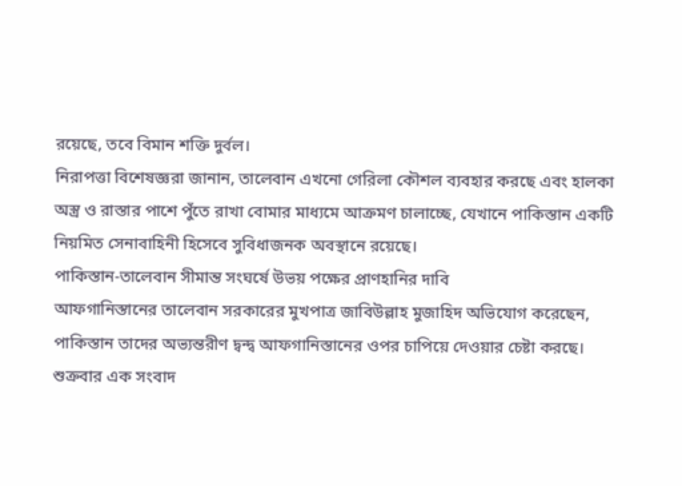রয়েছে, তবে বিমান শক্তি দুর্বল।
নিরাপত্তা বিশেষজ্ঞরা জানান, তালেবান এখনো গেরিলা কৌশল ব্যবহার করছে এবং হালকা অস্ত্র ও রাস্তার পাশে পুঁতে রাখা বোমার মাধ্যমে আক্রমণ চালাচ্ছে, যেখানে পাকিস্তান একটি নিয়মিত সেনাবাহিনী হিসেবে সুবিধাজনক অবস্থানে রয়েছে।
পাকিস্তান-তালেবান সীমান্ত সংঘর্ষে উভয় পক্ষের প্রাণহানির দাবি
আফগানিস্তানের তালেবান সরকারের মুখপাত্র জাবিউল্লাহ মুজাহিদ অভিযোগ করেছেন, পাকিস্তান তাদের অভ্যন্তরীণ দ্বন্দ্ব আফগানিস্তানের ওপর চাপিয়ে দেওয়ার চেষ্টা করছে। শুক্রবার এক সংবাদ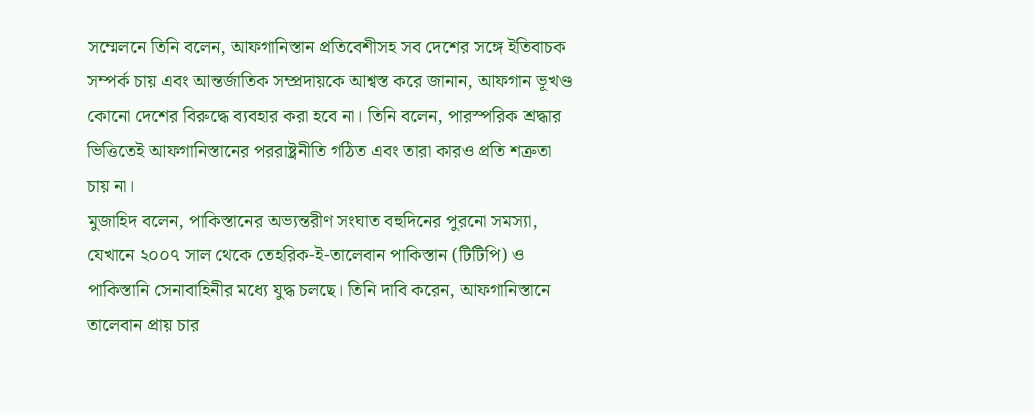সম্মেলনে তিনি বলেন, আফগানিস্তান প্রতিবেশীসহ সব দেশের সঙ্গে ইতিবাচক সম্পর্ক চায় এবং আন্তর্জাতিক সম্প্রদায়কে আশ্বস্ত করে জানান, আফগান ভূখণ্ড কোনো দেশের বিরুদ্ধে ব্যবহার করা হবে না। তিনি বলেন, পারস্পরিক শ্রদ্ধার ভিত্তিতেই আফগানিস্তানের পররাষ্ট্রনীতি গঠিত এবং তারা কারও প্রতি শত্রুতা চায় না।
মুজাহিদ বলেন, পাকিস্তানের অভ্যন্তরীণ সংঘাত বহুদিনের পুরনো সমস্যা, যেখানে ২০০৭ সাল থেকে তেহরিক-ই-তালেবান পাকিস্তান (টিটিপি) ও পাকিস্তানি সেনাবাহিনীর মধ্যে যুদ্ধ চলছে। তিনি দাবি করেন, আফগানিস্তানে তালেবান প্রায় চার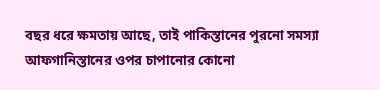বছর ধরে ক্ষমতায় আছে, তাই পাকিস্তানের পুরনো সমস্যা আফগানিস্তানের ওপর চাপানোর কোনো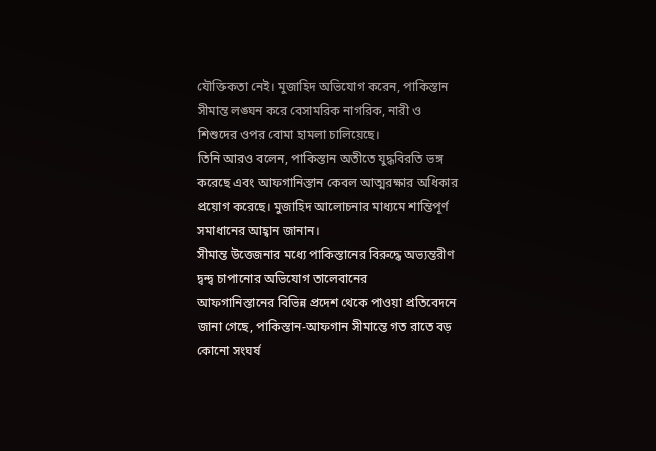যৌক্তিকতা নেই। মুজাহিদ অভিযোগ করেন, পাকিস্তান সীমান্ত লঙ্ঘন করে বেসামরিক নাগরিক, নারী ও শিশুদের ওপর বোমা হামলা চালিয়েছে।
তিনি আরও বলেন, পাকিস্তান অতীতে যুদ্ধবিরতি ভঙ্গ করেছে এবং আফগানিস্তান কেবল আত্মরক্ষার অধিকার প্রয়োগ করেছে। মুজাহিদ আলোচনার মাধ্যমে শান্তিপূর্ণ সমাধানের আহ্বান জানান।
সীমান্ত উত্তেজনার মধ্যে পাকিস্তানের বিরুদ্ধে অভ্যন্তরীণ দ্বন্দ্ব চাপানোর অভিযোগ তালেবানের
আফগানিস্তানের বিভিন্ন প্রদেশ থেকে পাওয়া প্রতিবেদনে জানা গেছে, পাকিস্তান-আফগান সীমান্তে গত রাতে বড় কোনো সংঘর্ষ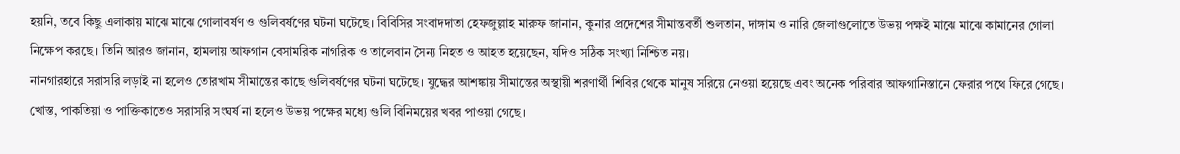হয়নি, তবে কিছু এলাকায় মাঝে মাঝে গোলাবর্ষণ ও গুলিবর্ষণের ঘটনা ঘটেছে। বিবিসির সংবাদদাতা হেফজুল্লাহ মারুফ জানান, কুনার প্রদেশের সীমান্তবর্তী শুলতান, দাঙ্গাম ও নারি জেলাগুলোতে উভয় পক্ষই মাঝে মাঝে কামানের গোলা নিক্ষেপ করছে। তিনি আরও জানান, হামলায় আফগান বেসামরিক নাগরিক ও তালেবান সৈন্য নিহত ও আহত হয়েছেন, যদিও সঠিক সংখ্যা নিশ্চিত নয়।
নানগারহারে সরাসরি লড়াই না হলেও তোরখাম সীমান্তের কাছে গুলিবর্ষণের ঘটনা ঘটেছে। যুদ্ধের আশঙ্কায় সীমান্তের অস্থায়ী শরণার্থী শিবির থেকে মানুষ সরিয়ে নেওয়া হয়েছে এবং অনেক পরিবার আফগানিস্তানে ফেরার পথে ফিরে গেছে। খোস্ত, পাকতিয়া ও পাক্তিকাতেও সরাসরি সংঘর্ষ না হলেও উভয় পক্ষের মধ্যে গুলি বিনিময়ের খবর পাওয়া গেছে।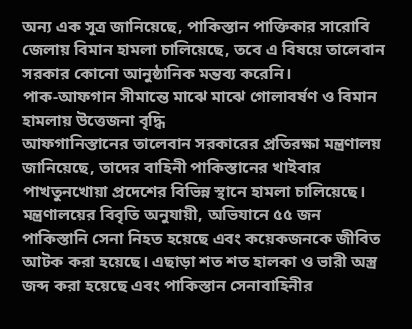অন্য এক সূত্র জানিয়েছে, পাকিস্তান পাক্তিকার সারোবি জেলায় বিমান হামলা চালিয়েছে, তবে এ বিষয়ে তালেবান সরকার কোনো আনুষ্ঠানিক মন্তব্য করেনি।
পাক-আফগান সীমান্তে মাঝে মাঝে গোলাবর্ষণ ও বিমান হামলায় উত্তেজনা বৃদ্ধি
আফগানিস্তানের তালেবান সরকারের প্রতিরক্ষা মন্ত্রণালয় জানিয়েছে, তাদের বাহিনী পাকিস্তানের খাইবার পাখতুনখোয়া প্রদেশের বিভিন্ন স্থানে হামলা চালিয়েছে। মন্ত্রণালয়ের বিবৃতি অনুযায়ী, অভিযানে ৫৫ জন পাকিস্তানি সেনা নিহত হয়েছে এবং কয়েকজনকে জীবিত আটক করা হয়েছে। এছাড়া শত শত হালকা ও ভারী অস্ত্র জব্দ করা হয়েছে এবং পাকিস্তান সেনাবাহিনীর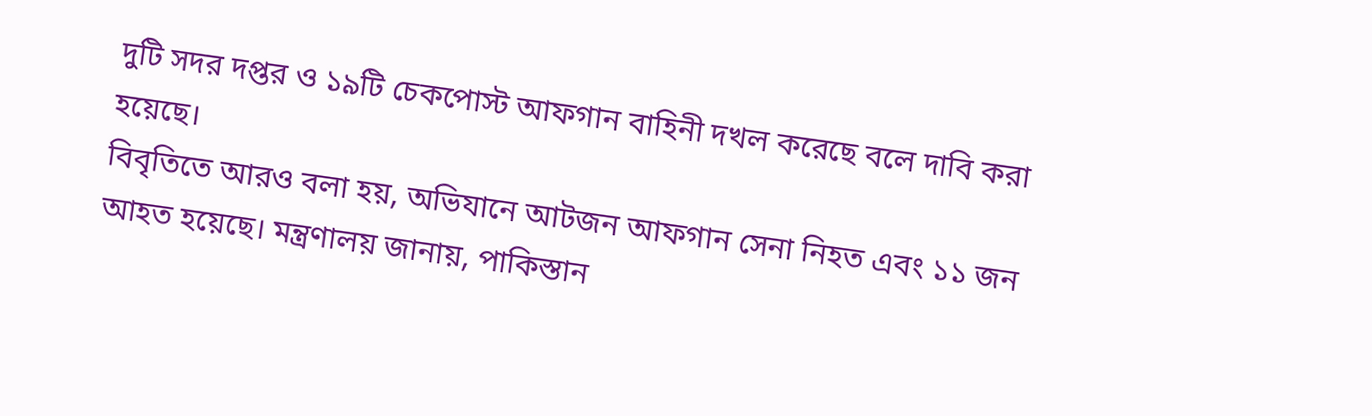দুটি সদর দপ্তর ও ১৯টি চেকপোস্ট আফগান বাহিনী দখল করেছে বলে দাবি করা হয়েছে।
বিবৃতিতে আরও বলা হয়, অভিযানে আটজন আফগান সেনা নিহত এবং ১১ জন আহত হয়েছে। মন্ত্রণালয় জানায়, পাকিস্তান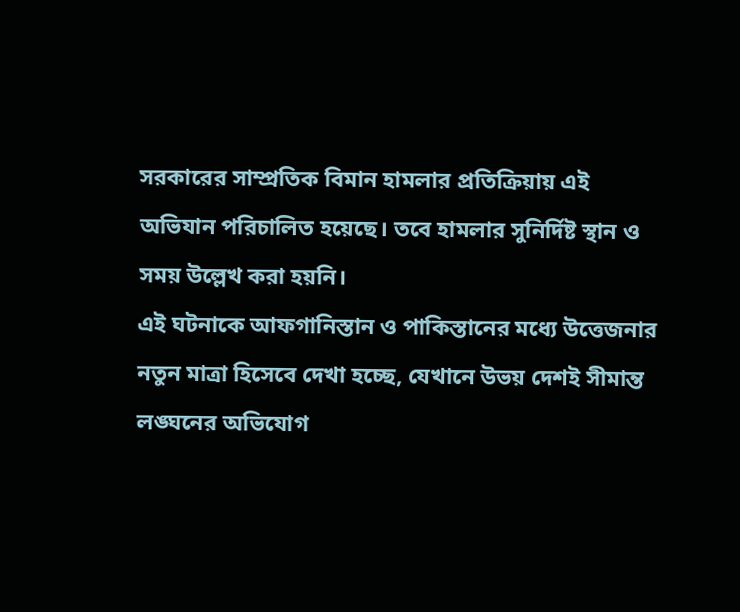সরকারের সাম্প্রতিক বিমান হামলার প্রতিক্রিয়ায় এই অভিযান পরিচালিত হয়েছে। তবে হামলার সুনির্দিষ্ট স্থান ও সময় উল্লেখ করা হয়নি।
এই ঘটনাকে আফগানিস্তান ও পাকিস্তানের মধ্যে উত্তেজনার নতুন মাত্রা হিসেবে দেখা হচ্ছে, যেখানে উভয় দেশই সীমান্ত লঙ্ঘনের অভিযোগ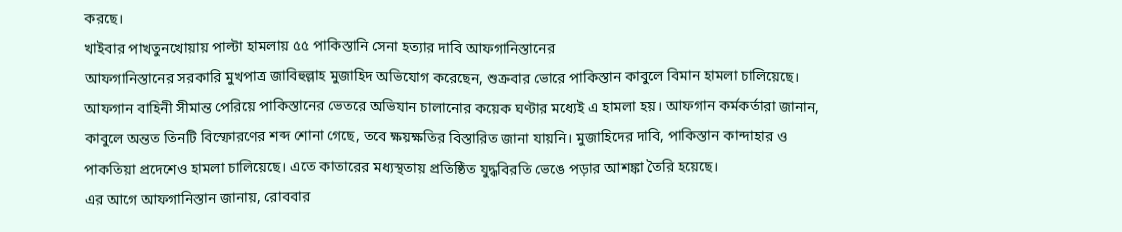করছে।
খাইবার পাখতুনখোয়ায় পাল্টা হামলায় ৫৫ পাকিস্তানি সেনা হত্যার দাবি আফগানিস্তানের
আফগানিস্তানের সরকারি মুখপাত্র জাবিহুল্লাহ মুজাহিদ অভিযোগ করেছেন, শুক্রবার ভোরে পাকিস্তান কাবুলে বিমান হামলা চালিয়েছে। আফগান বাহিনী সীমান্ত পেরিয়ে পাকিস্তানের ভেতরে অভিযান চালানোর কয়েক ঘণ্টার মধ্যেই এ হামলা হয়। আফগান কর্মকর্তারা জানান, কাবুলে অন্তত তিনটি বিস্ফোরণের শব্দ শোনা গেছে, তবে ক্ষয়ক্ষতির বিস্তারিত জানা যায়নি। মুজাহিদের দাবি, পাকিস্তান কান্দাহার ও পাকতিয়া প্রদেশেও হামলা চালিয়েছে। এতে কাতারের মধ্যস্থতায় প্রতিষ্ঠিত যুদ্ধবিরতি ভেঙে পড়ার আশঙ্কা তৈরি হয়েছে।
এর আগে আফগানিস্তান জানায়, রোববার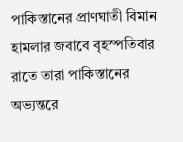পাকিস্তানের প্রাণঘাতী বিমান হামলার জবাবে বৃহস্পতিবার রাতে তারা পাকিস্তানের অভ্যন্তরে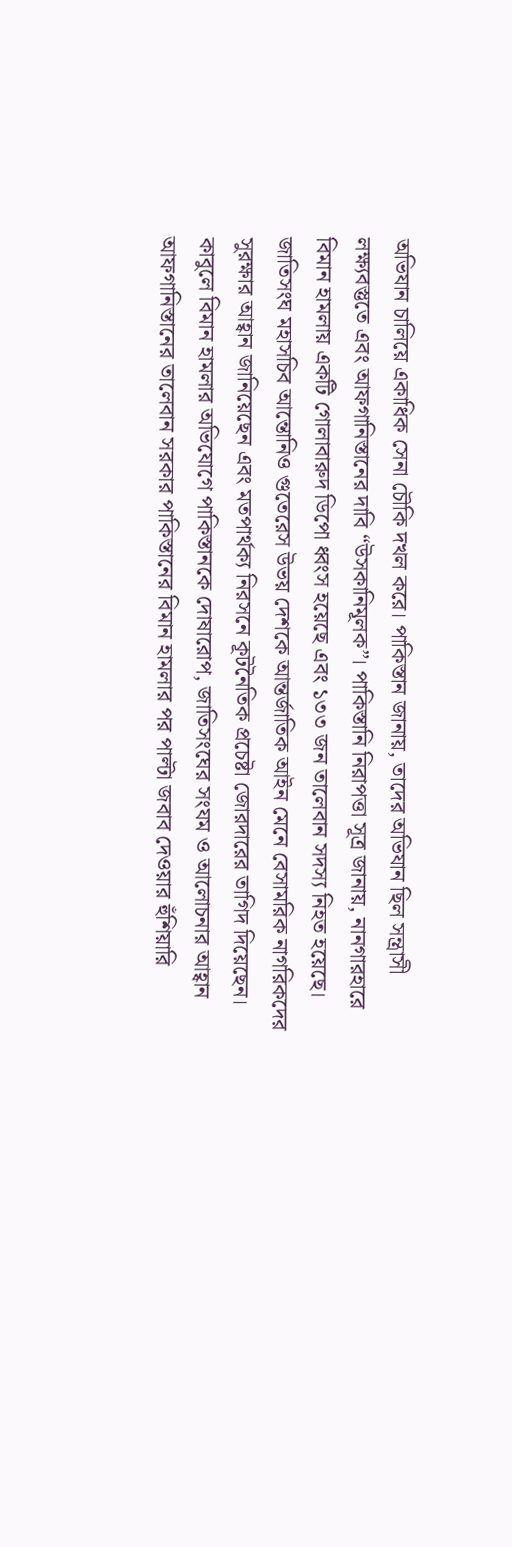অভিযান চালিয়ে একাধিক সেনা চৌকি দখল করে। পাকিস্তান জানায়, তাদের অভিযান ছিল সন্ত্রাসী লক্ষ্যবস্তুতে এবং আফগানিস্তানের দাবি “উসকানিমূলক”। পাকিস্তানি নিরাপত্তা সূত্র জানায়, নানগারহারে বিমান হামলায় একটি গোলাবারুদ ডিপো ধ্বংস হয়েছে এবং ১৩৩ জন তালেবান সদস্য নিহত হয়েছে।
জাতিসংঘ মহাসচিব আন্তোনিও গুতেরেস উভয় দেশকে আন্তর্জাতিক আইন মেনে বেসামরিক নাগরিকদের সুরক্ষার আহ্বান জানিয়েছেন এবং মতপার্থক্য নিরসনে কূটনৈতিক প্রচেষ্টা জোরদারের তাগিদ দিয়েছেন।
কাবুলে বিমান হামলার অভিযোগে পাকিস্তানকে দোষারোপ, জাতিসংঘের সংযম ও আলোচনার আহ্বান
আফগানিস্তানের তালেবান সরকার পাকিস্তানের বিমান হামলার পর পাল্টা জবাব দেওয়ার হুঁশিয়ারি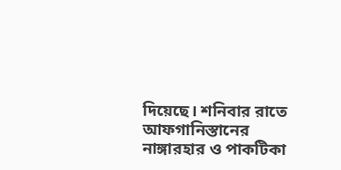দিয়েছে। শনিবার রাতে আফগানিস্তানের নাঙ্গারহার ও পাকটিকা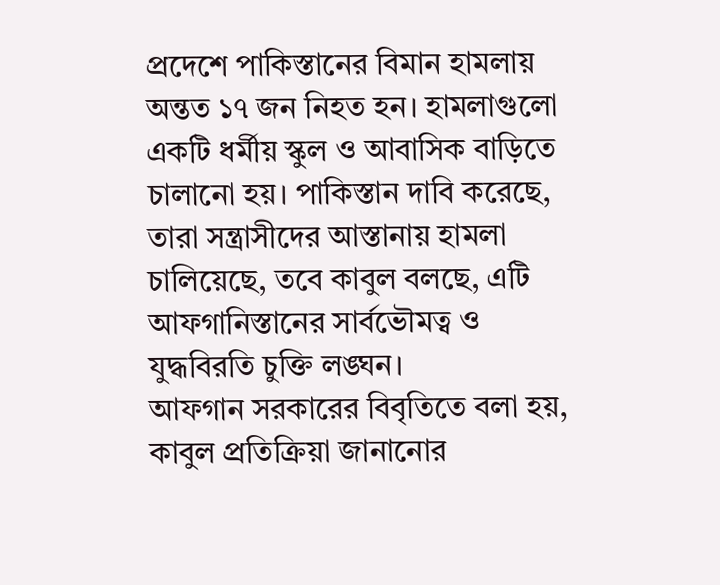প্রদেশে পাকিস্তানের বিমান হামলায় অন্তত ১৭ জন নিহত হন। হামলাগুলো একটি ধর্মীয় স্কুল ও আবাসিক বাড়িতে চালানো হয়। পাকিস্তান দাবি করেছে, তারা সন্ত্রাসীদের আস্তানায় হামলা চালিয়েছে, তবে কাবুল বলছে, এটি আফগানিস্তানের সার্বভৌমত্ব ও যুদ্ধবিরতি চুক্তি লঙ্ঘন।
আফগান সরকারের বিবৃতিতে বলা হয়, কাবুল প্রতিক্রিয়া জানানোর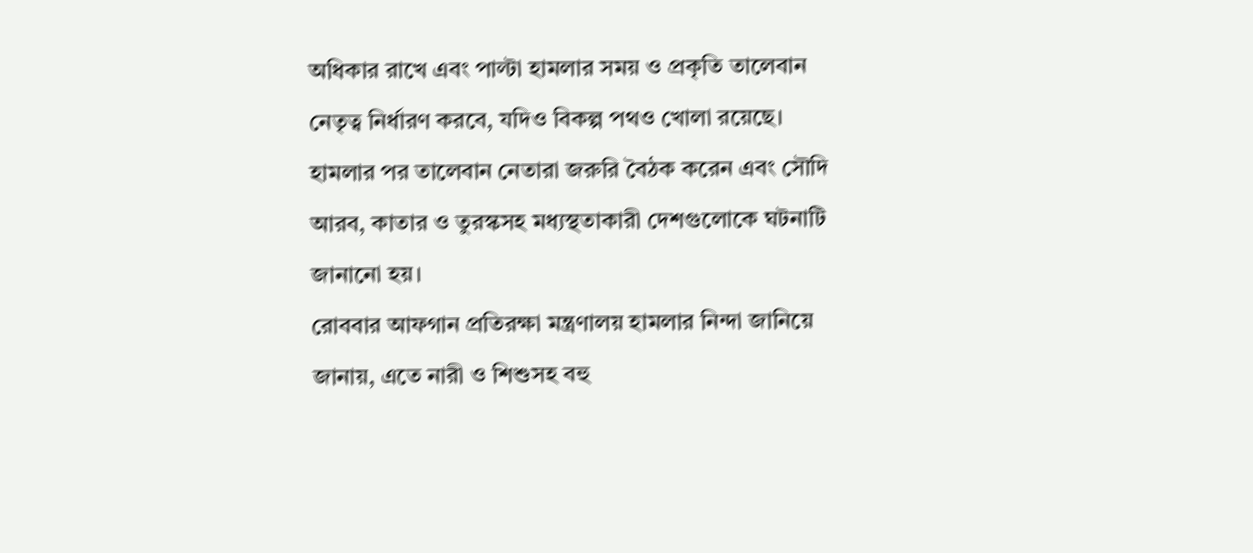অধিকার রাখে এবং পাল্টা হামলার সময় ও প্রকৃতি তালেবান নেতৃত্ব নির্ধারণ করবে, যদিও বিকল্প পথও খোলা রয়েছে। হামলার পর তালেবান নেতারা জরুরি বৈঠক করেন এবং সৌদি আরব, কাতার ও তুরস্কসহ মধ্যস্থতাকারী দেশগুলোকে ঘটনাটি জানানো হয়।
রোববার আফগান প্রতিরক্ষা মন্ত্রণালয় হামলার নিন্দা জানিয়ে জানায়, এতে নারী ও শিশুসহ বহু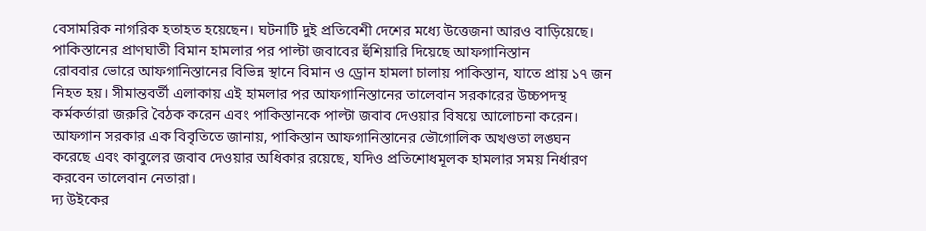বেসামরিক নাগরিক হতাহত হয়েছেন। ঘটনাটি দুই প্রতিবেশী দেশের মধ্যে উত্তেজনা আরও বাড়িয়েছে।
পাকিস্তানের প্রাণঘাতী বিমান হামলার পর পাল্টা জবাবের হুঁশিয়ারি দিয়েছে আফগানিস্তান
রোববার ভোরে আফগানিস্তানের বিভিন্ন স্থানে বিমান ও ড্রোন হামলা চালায় পাকিস্তান, যাতে প্রায় ১৭ জন নিহত হয়। সীমান্তবর্তী এলাকায় এই হামলার পর আফগানিস্তানের তালেবান সরকারের উচ্চপদস্থ কর্মকর্তারা জরুরি বৈঠক করেন এবং পাকিস্তানকে পাল্টা জবাব দেওয়ার বিষয়ে আলোচনা করেন। আফগান সরকার এক বিবৃতিতে জানায়, পাকিস্তান আফগানিস্তানের ভৌগোলিক অখণ্ডতা লঙ্ঘন করেছে এবং কাবুলের জবাব দেওয়ার অধিকার রয়েছে, যদিও প্রতিশোধমূলক হামলার সময় নির্ধারণ করবেন তালেবান নেতারা।
দ্য উইকের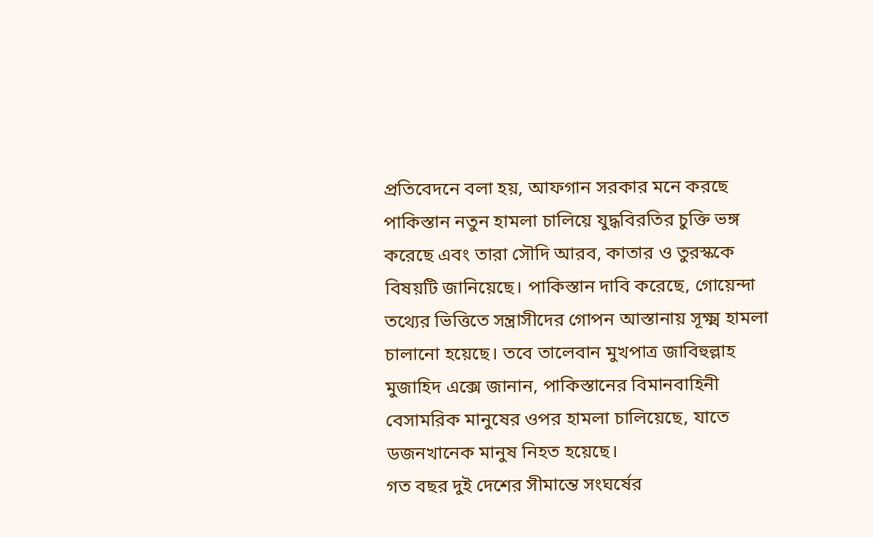প্রতিবেদনে বলা হয়, আফগান সরকার মনে করছে পাকিস্তান নতুন হামলা চালিয়ে যুদ্ধবিরতির চুক্তি ভঙ্গ করেছে এবং তারা সৌদি আরব, কাতার ও তুরস্ককে বিষয়টি জানিয়েছে। পাকিস্তান দাবি করেছে, গোয়েন্দা তথ্যের ভিত্তিতে সন্ত্রাসীদের গোপন আস্তানায় সূক্ষ্ম হামলা চালানো হয়েছে। তবে তালেবান মুখপাত্র জাবিহুল্লাহ মুজাহিদ এক্সে জানান, পাকিস্তানের বিমানবাহিনী বেসামরিক মানুষের ওপর হামলা চালিয়েছে, যাতে ডজনখানেক মানুষ নিহত হয়েছে।
গত বছর দুই দেশের সীমান্তে সংঘর্ষের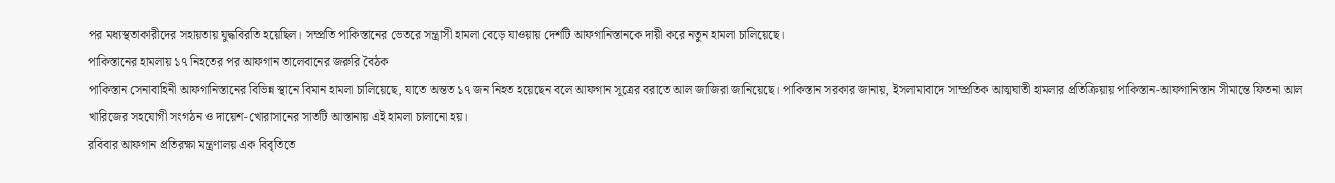পর মধ্যস্থতাকারীদের সহায়তায় যুদ্ধবিরতি হয়েছিল। সম্প্রতি পাকিস্তানের ভেতরে সন্ত্রাসী হামলা বেড়ে যাওয়ায় দেশটি আফগানিস্তানকে দায়ী করে নতুন হামলা চালিয়েছে।
পাকিস্তানের হামলায় ১৭ নিহতের পর আফগান তালেবানের জরুরি বৈঠক
পাকিস্তান সেনাবাহিনী আফগানিস্তানের বিভিন্ন স্থানে বিমান হামলা চালিয়েছে, যাতে অন্তত ১৭ জন নিহত হয়েছেন বলে আফগান সূত্রের বরাতে আল জাজিরা জানিয়েছে। পাকিস্তান সরকার জানায়, ইসলামাবাদে সাম্প্রতিক আত্মঘাতী হামলার প্রতিক্রিয়ায় পাকিস্তান-আফগানিস্তান সীমান্তে ফিতনা আল খারিজের সহযোগী সংগঠন ও দায়েশ-খোরাসানের সাতটি আস্তানায় এই হামলা চালানো হয়।
রবিবার আফগান প্রতিরক্ষা মন্ত্রণালয় এক বিবৃতিতে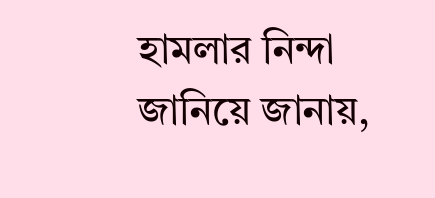হামলার নিন্দা জানিয়ে জানায়,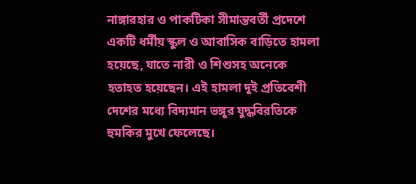নাঙ্গারহার ও পাকটিকা সীমান্তবর্তী প্রদেশে একটি ধর্মীয় স্কুল ও আবাসিক বাড়িতে হামলা হয়েছে, যাতে নারী ও শিশুসহ অনেকে হতাহত হয়েছেন। এই হামলা দুই প্রতিবেশী দেশের মধ্যে বিদ্যমান ভঙ্গুর যুদ্ধবিরতিকে হুমকির মুখে ফেলেছে।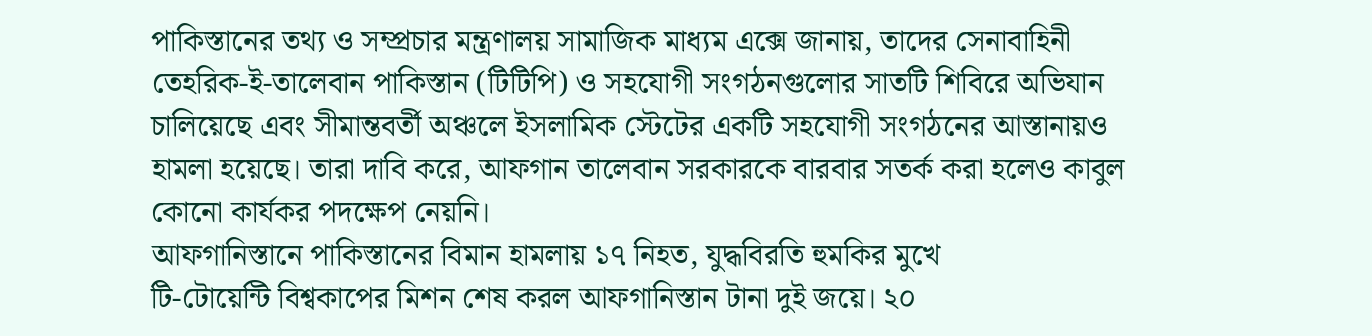পাকিস্তানের তথ্য ও সম্প্রচার মন্ত্রণালয় সামাজিক মাধ্যম এক্সে জানায়, তাদের সেনাবাহিনী তেহরিক-ই-তালেবান পাকিস্তান (টিটিপি) ও সহযোগী সংগঠনগুলোর সাতটি শিবিরে অভিযান চালিয়েছে এবং সীমান্তবর্তী অঞ্চলে ইসলামিক স্টেটের একটি সহযোগী সংগঠনের আস্তানায়ও হামলা হয়েছে। তারা দাবি করে, আফগান তালেবান সরকারকে বারবার সতর্ক করা হলেও কাবুল কোনো কার্যকর পদক্ষেপ নেয়নি।
আফগানিস্তানে পাকিস্তানের বিমান হামলায় ১৭ নিহত, যুদ্ধবিরতি হুমকির মুখে
টি-টোয়েন্টি বিশ্বকাপের মিশন শেষ করল আফগানিস্তান টানা দুই জয়ে। ২০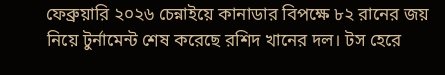ফেব্রুয়ারি ২০২৬ চেন্নাইয়ে কানাডার বিপক্ষে ৮২ রানের জয় নিয়ে টুর্নামেন্ট শেষ করেছে রশিদ খানের দল। টস হেরে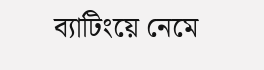ব্যাটিংয়ে নেমে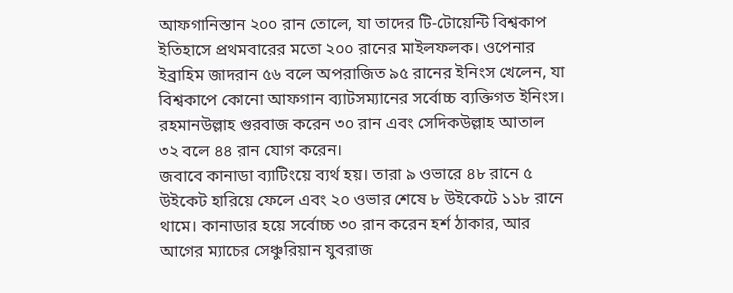আফগানিস্তান ২০০ রান তোলে, যা তাদের টি-টোয়েন্টি বিশ্বকাপ ইতিহাসে প্রথমবারের মতো ২০০ রানের মাইলফলক। ওপেনার ইব্রাহিম জাদরান ৫৬ বলে অপরাজিত ৯৫ রানের ইনিংস খেলেন, যা বিশ্বকাপে কোনো আফগান ব্যাটসম্যানের সর্বোচ্চ ব্যক্তিগত ইনিংস। রহমানউল্লাহ গুরবাজ করেন ৩০ রান এবং সেদিকউল্লাহ আতাল ৩২ বলে ৪৪ রান যোগ করেন।
জবাবে কানাডা ব্যাটিংয়ে ব্যর্থ হয়। তারা ৯ ওভারে ৪৮ রানে ৫ উইকেট হারিয়ে ফেলে এবং ২০ ওভার শেষে ৮ উইকেটে ১১৮ রানে থামে। কানাডার হয়ে সর্বোচ্চ ৩০ রান করেন হর্শ ঠাকার, আর আগের ম্যাচের সেঞ্চুরিয়ান যুবরাজ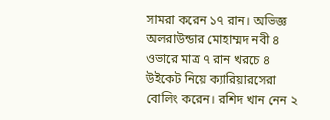সামরা করেন ১৭ রান। অভিজ্ঞ অলরাউন্ডার মোহাম্মদ নবী ৪ ওভারে মাত্র ৭ রান খরচে ৪ উইকেট নিয়ে ক্যারিয়ারসেরা বোলিং করেন। রশিদ খান নেন ২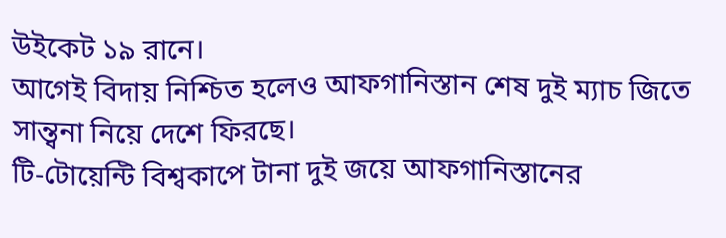উইকেট ১৯ রানে।
আগেই বিদায় নিশ্চিত হলেও আফগানিস্তান শেষ দুই ম্যাচ জিতে সান্ত্বনা নিয়ে দেশে ফিরছে।
টি-টোয়েন্টি বিশ্বকাপে টানা দুই জয়ে আফগানিস্তানের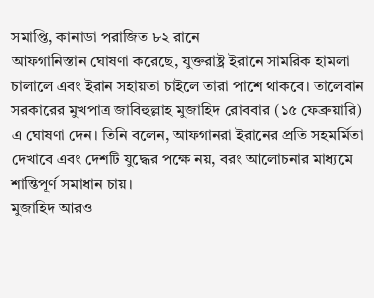সমাপ্তি, কানাডা পরাজিত ৮২ রানে
আফগানিস্তান ঘোষণা করেছে, যুক্তরাষ্ট্র ইরানে সামরিক হামলা চালালে এবং ইরান সহায়তা চাইলে তারা পাশে থাকবে। তালেবান সরকারের মুখপাত্র জাবিহুল্লাহ মুজাহিদ রোববার (১৫ ফেব্রুয়ারি) এ ঘোষণা দেন। তিনি বলেন, আফগানরা ইরানের প্রতি সহমর্মিতা দেখাবে এবং দেশটি যুদ্ধের পক্ষে নয়, বরং আলোচনার মাধ্যমে শান্তিপূর্ণ সমাধান চায়।
মুজাহিদ আরও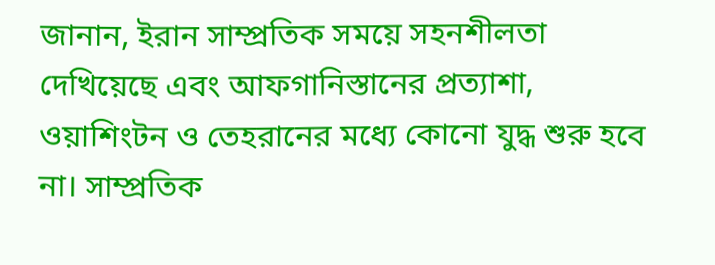জানান, ইরান সাম্প্রতিক সময়ে সহনশীলতা দেখিয়েছে এবং আফগানিস্তানের প্রত্যাশা, ওয়াশিংটন ও তেহরানের মধ্যে কোনো যুদ্ধ শুরু হবে না। সাম্প্রতিক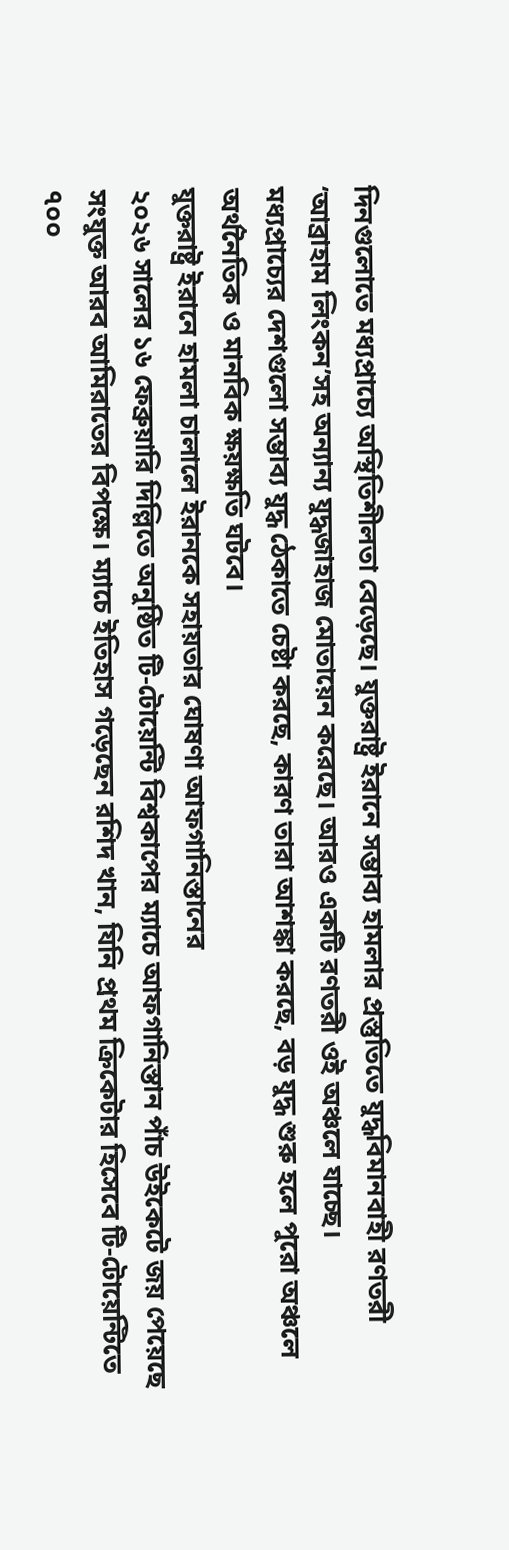দিনগুলোতে মধ্যপ্রাচ্যে অস্থিতিশীলতা বেড়েছে। যুক্তরাষ্ট্র ইরানে সম্ভাব্য হামলার প্রস্তুতিতে যুদ্ধবিমানবাহী রণতরী ‘আব্রাহাম লিংকন’সহ অন্যান্য যুদ্ধজাহাজ মোতায়েন করেছে। আরও একটি রণতরী ওই অঞ্চলে যাচ্ছে।
মধ্যপ্রাচ্যের দেশগুলো সম্ভাব্য যুদ্ধ ঠেকাতে চেষ্টা করছে, কারণ তারা আশঙ্কা করছে, বড় যুদ্ধ শুরু হলে পুরো অঞ্চলে অর্থনৈতিক ও মানবিক ক্ষয়ক্ষতি ঘটবে।
যুক্তরাষ্ট্র ইরানে হামলা চালালে ইরানকে সহায়তার ঘোষণা আফগানিস্তানের
২০২৬ সালের ১৬ ফেব্রুয়ারি দিল্লিতে অনুষ্ঠিত টি-টোয়েন্টি বিশ্বকাপের ম্যাচে আফগানিস্তান পাঁচ উইকেটে জয় পেয়েছে সংযুক্ত আরব আমিরাতের বিপক্ষে। ম্যাচে ইতিহাস গড়েছেন রশিদ খান, যিনি প্রথম ক্রিকেটার হিসেবে টি-টোয়েন্টিতে ৭০০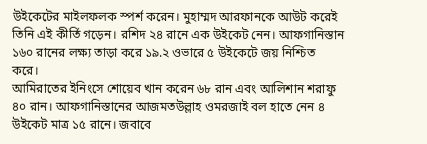উইকেটের মাইলফলক স্পর্শ করেন। মুহাম্মদ আরফানকে আউট করেই তিনি এই কীর্তি গড়েন। রশিদ ২৪ রানে এক উইকেট নেন। আফগানিস্তান ১৬০ রানের লক্ষ্য তাড়া করে ১৯.২ ওভারে ৫ উইকেটে জয় নিশ্চিত করে।
আমিরাতের ইনিংসে শোয়েব খান করেন ৬৮ রান এবং আলিশান শরাফু ৪০ রান। আফগানিস্তানের আজমতউল্লাহ ওমরজাই বল হাতে নেন ৪ উইকেট মাত্র ১৫ রানে। জবাবে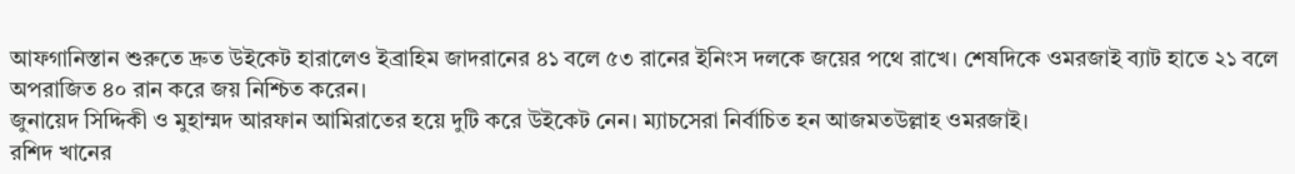আফগানিস্তান শুরুতে দ্রুত উইকেট হারালেও ইব্রাহিম জাদরানের ৪১ বলে ৫৩ রানের ইনিংস দলকে জয়ের পথে রাখে। শেষদিকে ওমরজাই ব্যাট হাতে ২১ বলে অপরাজিত ৪০ রান করে জয় নিশ্চিত করেন।
জুনায়েদ সিদ্দিকী ও মুহাম্মদ আরফান আমিরাতের হয়ে দুটি করে উইকেট নেন। ম্যাচসেরা নির্বাচিত হন আজমতউল্লাহ ওমরজাই।
রশিদ খানের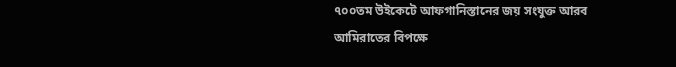৭০০তম উইকেটে আফগানিস্তানের জয় সংযুক্ত আরব আমিরাতের বিপক্ষে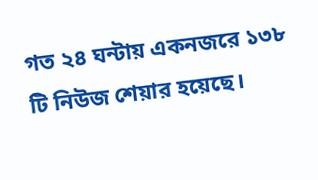গত ২৪ ঘন্টায় একনজরে ১৩৮ টি নিউজ শেয়ার হয়েছে।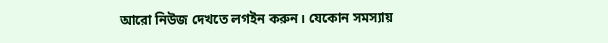আরো নিউজ দেখতে লগইন করুন। যেকোন সমস্যায়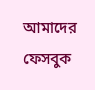আমাদের ফেসবুক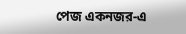পেজ একনজর-এ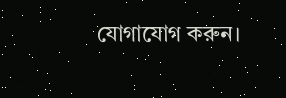যোগাযোগ করুন।